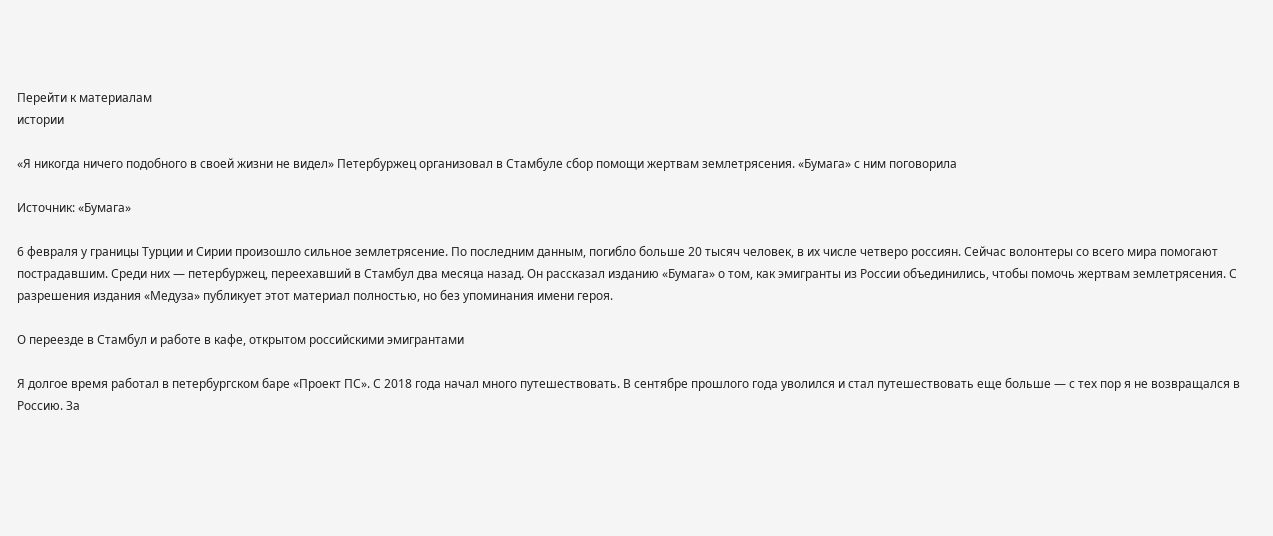Перейти к материалам
истории

«Я никогда ничего подобного в своей жизни не видел» Петербуржец организовал в Стамбуле сбор помощи жертвам землетрясения. «Бумага» с ним поговорила

Источник: «Бумага»

6 февраля у границы Турции и Сирии произошло сильное землетрясение. По последним данным, погибло больше 20 тысяч человек, в их числе четверо россиян. Сейчас волонтеры со всего мира помогают пострадавшим. Среди них — петербуржец, переехавший в Стамбул два месяца назад. Он рассказал изданию «Бумага» о том, как эмигранты из России объединились, чтобы помочь жертвам землетрясения. С разрешения издания «Медуза» публикует этот материал полностью, но без упоминания имени героя.

О переезде в Стамбул и работе в кафе, открытом российскими эмигрантами

Я долгое время работал в петербургском баре «Проект ПС». С 2018 года начал много путешествовать. В сентябре прошлого года уволился и стал путешествовать еще больше — с тех пор я не возвращался в Россию. За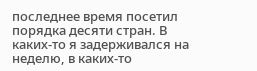последнее время посетил порядка десяти стран. В каких-то я задерживался на неделю, в каких-то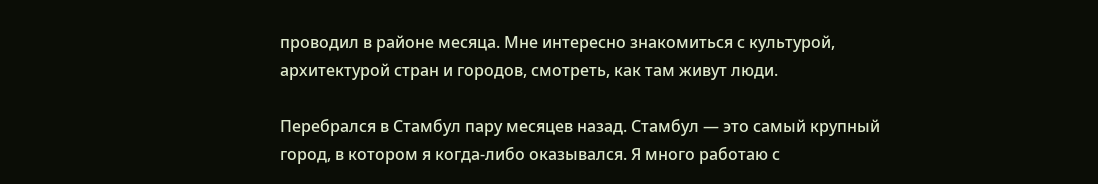проводил в районе месяца. Мне интересно знакомиться с культурой, архитектурой стран и городов, смотреть, как там живут люди.

Перебрался в Стамбул пару месяцев назад. Стамбул — это самый крупный город, в котором я когда-либо оказывался. Я много работаю с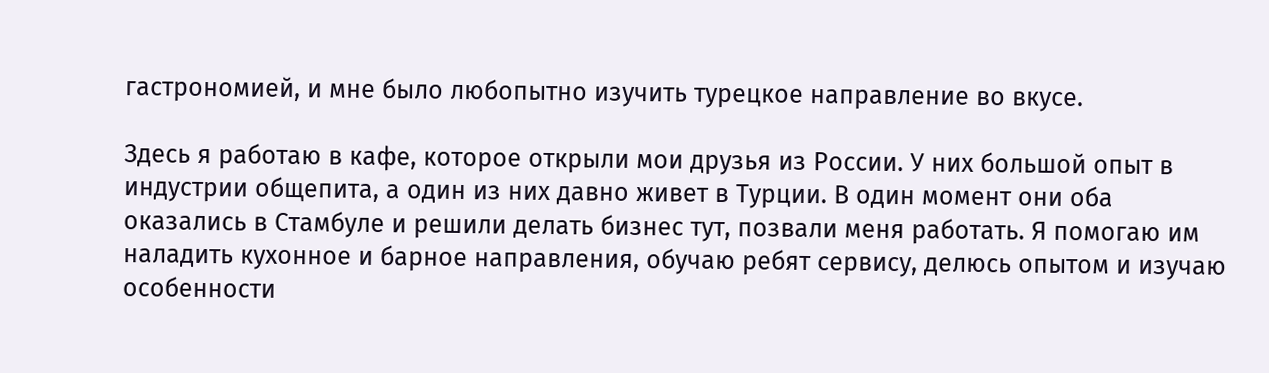гастрономией, и мне было любопытно изучить турецкое направление во вкусе.

Здесь я работаю в кафе, которое открыли мои друзья из России. У них большой опыт в индустрии общепита, а один из них давно живет в Турции. В один момент они оба оказались в Стамбуле и решили делать бизнес тут, позвали меня работать. Я помогаю им наладить кухонное и барное направления, обучаю ребят сервису, делюсь опытом и изучаю особенности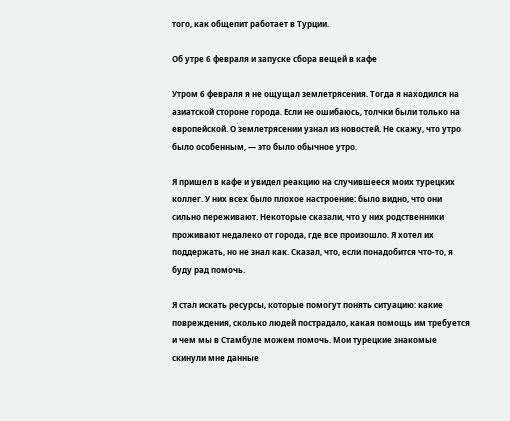того, как общепит работает в Турции.

Об утре 6 февраля и запуске сбора вещей в кафе

Утром 6 февраля я не ощущал землетрясения. Тогда я находился на азиатской стороне города. Если не ошибаюсь, толчки были только на европейской. О землетрясении узнал из новостей. Не скажу, что утро было особенным, — это было обычное утро.

Я пришел в кафе и увидел реакцию на случившееся моих турецких коллег. У них всех было плохое настроение: было видно, что они сильно переживают. Некоторые сказали, что у них родственники проживают недалеко от города, где все произошло. Я хотел их поддержать, но не знал как. Сказал, что, если понадобится что-то, я буду рад помочь.

Я стал искать ресурсы, которые помогут понять ситуацию: какие повреждения, сколько людей пострадало, какая помощь им требуется и чем мы в Стамбуле можем помочь. Мои турецкие знакомые скинули мне данные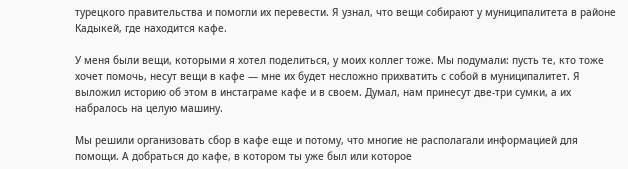турецкого правительства и помогли их перевести. Я узнал, что вещи собирают у муниципалитета в районе Кадыкей, где находится кафе.

У меня были вещи, которыми я хотел поделиться, у моих коллег тоже. Мы подумали: пусть те, кто тоже хочет помочь, несут вещи в кафе — мне их будет несложно прихватить с собой в муниципалитет. Я выложил историю об этом в инстаграме кафе и в своем. Думал, нам принесут две-три сумки, а их набралось на целую машину.

Мы решили организовать сбор в кафе еще и потому, что многие не располагали информацией для помощи. А добраться до кафе, в котором ты уже был или которое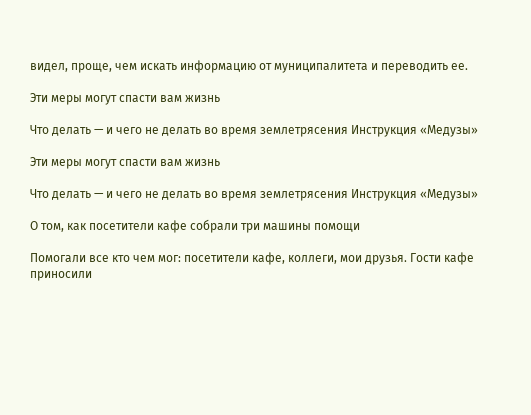видел, проще, чем искать информацию от муниципалитета и переводить ее.

Эти меры могут спасти вам жизнь

Что делать — и чего не делать во время землетрясения Инструкция «Медузы»

Эти меры могут спасти вам жизнь

Что делать — и чего не делать во время землетрясения Инструкция «Медузы»

О том, как посетители кафе собрали три машины помощи

Помогали все кто чем мог: посетители кафе, коллеги, мои друзья. Гости кафе приносили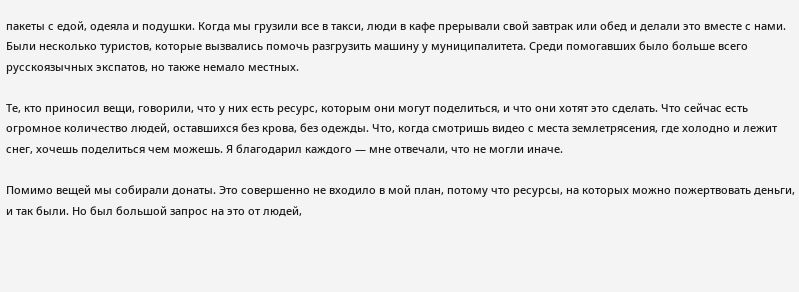пакеты с едой, одеяла и подушки. Когда мы грузили все в такси, люди в кафе прерывали свой завтрак или обед и делали это вместе с нами. Были несколько туристов, которые вызвались помочь разгрузить машину у муниципалитета. Среди помогавших было больше всего русскоязычных экспатов, но также немало местных.

Те, кто приносил вещи, говорили, что у них есть ресурс, которым они могут поделиться, и что они хотят это сделать. Что сейчас есть огромное количество людей, оставшихся без крова, без одежды. Что, когда смотришь видео с места землетрясения, где холодно и лежит снег, хочешь поделиться чем можешь. Я благодарил каждого — мне отвечали, что не могли иначе.

Помимо вещей мы собирали донаты. Это совершенно не входило в мой план, потому что ресурсы, на которых можно пожертвовать деньги, и так были. Но был большой запрос на это от людей,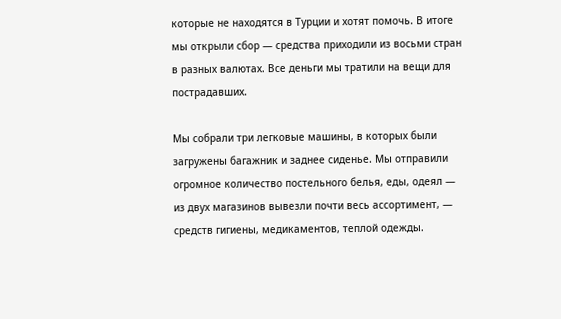которые не находятся в Турции и хотят помочь. В итоге мы открыли сбор — средства приходили из восьми стран в разных валютах. Все деньги мы тратили на вещи для пострадавших.

Мы собрали три легковые машины, в которых были загружены багажник и заднее сиденье. Мы отправили огромное количество постельного белья, еды, одеял — из двух магазинов вывезли почти весь ассортимент, — средств гигиены, медикаментов, теплой одежды.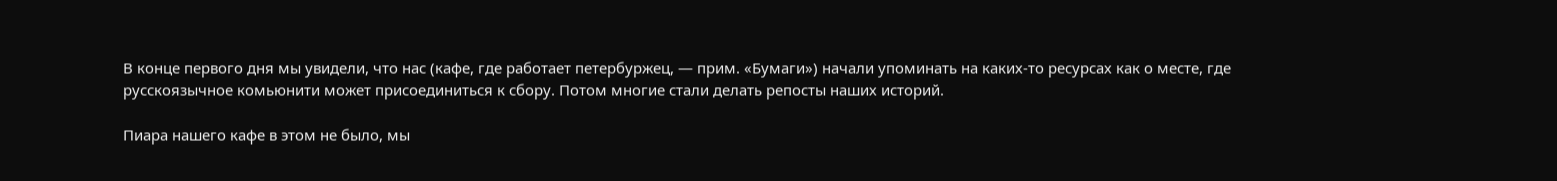В конце первого дня мы увидели, что нас (кафе, где работает петербуржец, — прим. «Бумаги») начали упоминать на каких-то ресурсах как о месте, где русскоязычное комьюнити может присоединиться к сбору. Потом многие стали делать репосты наших историй.

Пиара нашего кафе в этом не было, мы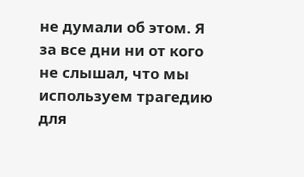не думали об этом. Я за все дни ни от кого не слышал, что мы используем трагедию для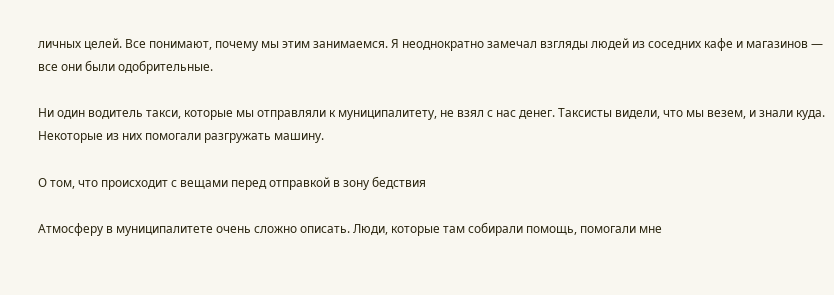личных целей. Все понимают, почему мы этим занимаемся. Я неоднократно замечал взгляды людей из соседних кафе и магазинов — все они были одобрительные.

Ни один водитель такси, которые мы отправляли к муниципалитету, не взял с нас денег. Таксисты видели, что мы везем, и знали куда. Некоторые из них помогали разгружать машину.

О том, что происходит с вещами перед отправкой в зону бедствия

Атмосферу в муниципалитете очень сложно описать. Люди, которые там собирали помощь, помогали мне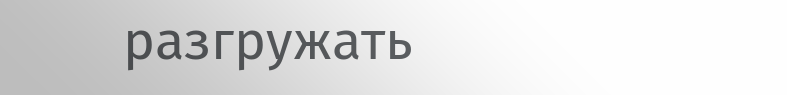разгружать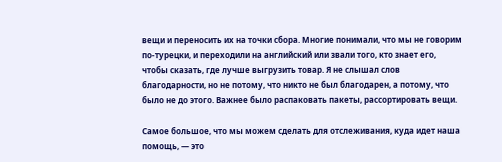вещи и переносить их на точки сбора. Многие понимали, что мы не говорим по-турецки, и переходили на английский или звали того, кто знает его, чтобы сказать, где лучше выгрузить товар. Я не слышал слов благодарности, но не потому, что никто не был благодарен, а потому, что было не до этого. Важнее было распаковать пакеты, рассортировать вещи.

Самое большое, что мы можем сделать для отслеживания, куда идет наша помощь, — это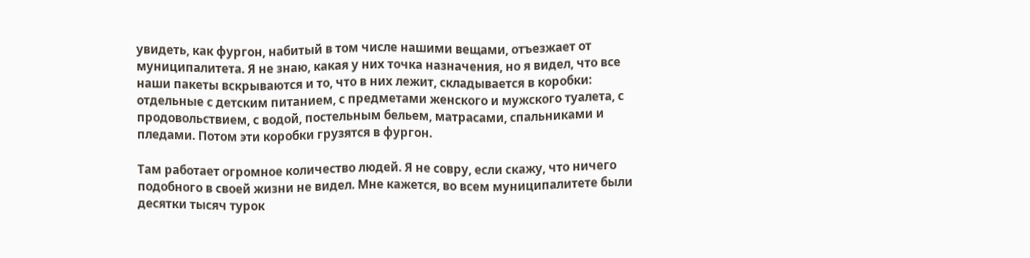увидеть, как фургон, набитый в том числе нашими вещами, отъезжает от муниципалитета. Я не знаю, какая у них точка назначения, но я видел, что все наши пакеты вскрываются и то, что в них лежит, складывается в коробки: отдельные с детским питанием, с предметами женского и мужского туалета, с продовольствием, с водой, постельным бельем, матрасами, спальниками и пледами. Потом эти коробки грузятся в фургон.

Там работает огромное количество людей. Я не совру, если скажу, что ничего подобного в своей жизни не видел. Мне кажется, во всем муниципалитете были десятки тысяч турок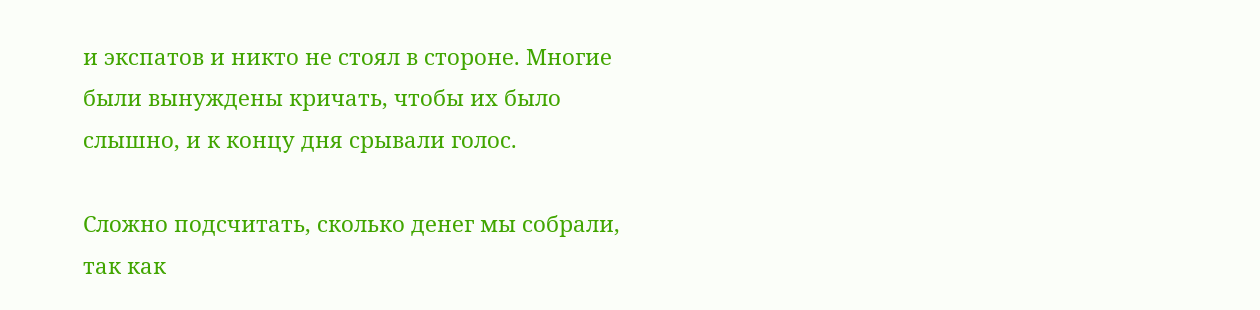и экспатов и никто не стоял в стороне. Многие были вынуждены кричать, чтобы их было слышно, и к концу дня срывали голос.

Сложно подсчитать, сколько денег мы собрали, так как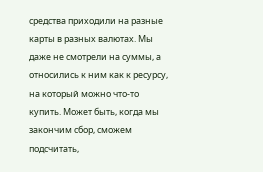средства приходили на разные карты в разных валютах. Мы даже не смотрели на суммы, а относились к ним как к ресурсу, на который можно что-то купить. Может быть, когда мы закончим сбор, сможем подсчитать,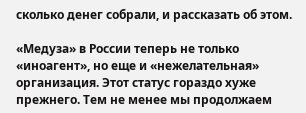сколько денег собрали, и рассказать об этом.

«Медуза» в России теперь не только «иноагент», но еще и «нежелательная» организация. Этот статус гораздо хуже прежнего. Тем не менее мы продолжаем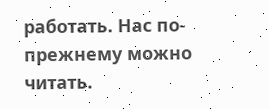работать. Нас по-прежнему можно читать.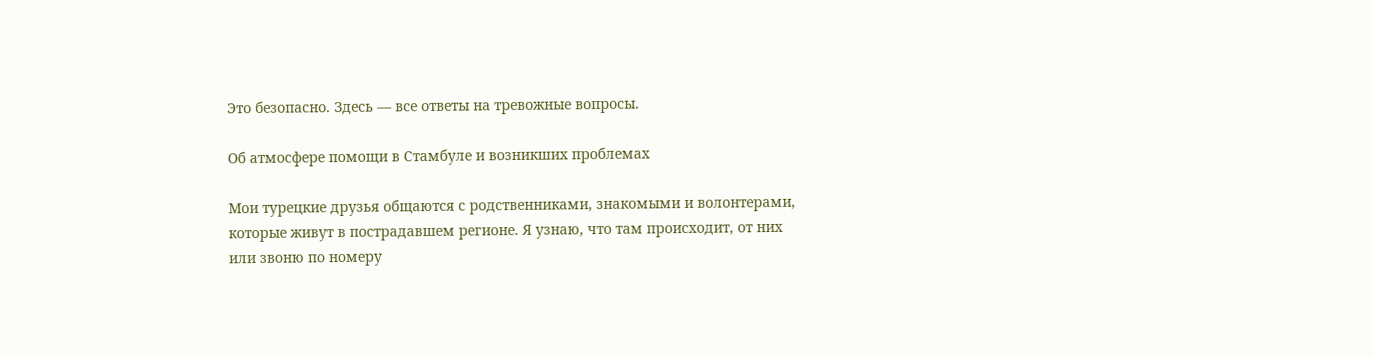Это безопасно. Здесь — все ответы на тревожные вопросы.

Об атмосфере помощи в Стамбуле и возникших проблемах

Мои турецкие друзья общаются с родственниками, знакомыми и волонтерами, которые живут в пострадавшем регионе. Я узнаю, что там происходит, от них или звоню по номеру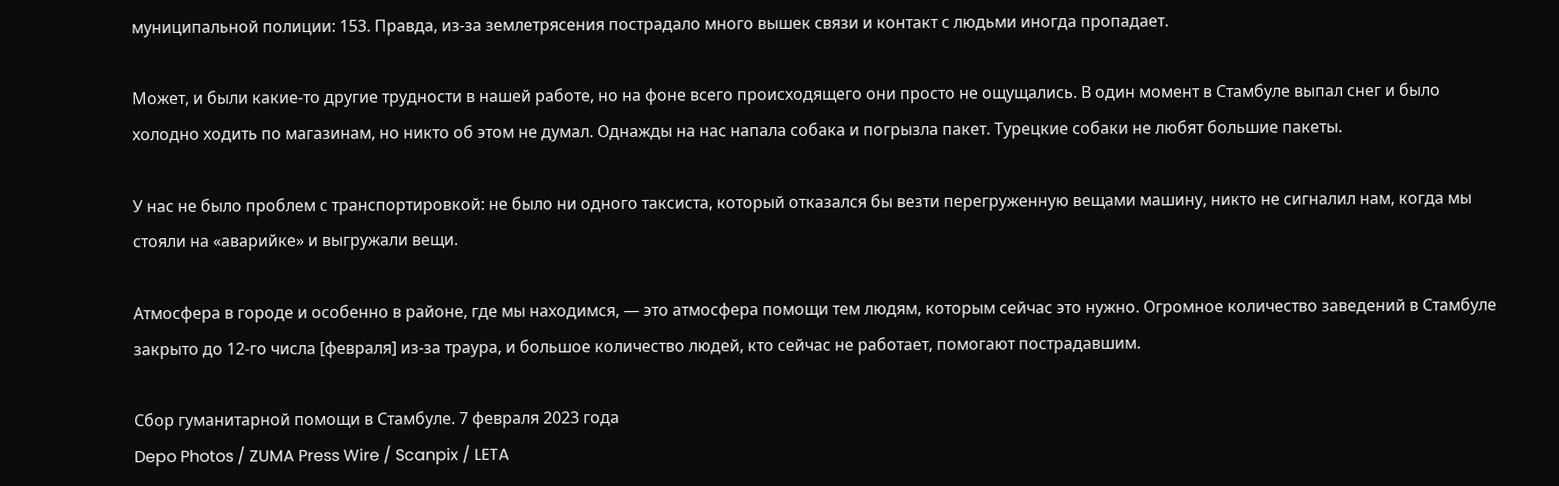муниципальной полиции: 153. Правда, из-за землетрясения пострадало много вышек связи и контакт с людьми иногда пропадает.

Может, и были какие-то другие трудности в нашей работе, но на фоне всего происходящего они просто не ощущались. В один момент в Стамбуле выпал снег и было холодно ходить по магазинам, но никто об этом не думал. Однажды на нас напала собака и погрызла пакет. Турецкие собаки не любят большие пакеты.

У нас не было проблем с транспортировкой: не было ни одного таксиста, который отказался бы везти перегруженную вещами машину, никто не сигналил нам, когда мы стояли на «аварийке» и выгружали вещи.

Атмосфера в городе и особенно в районе, где мы находимся, — это атмосфера помощи тем людям, которым сейчас это нужно. Огромное количество заведений в Стамбуле закрыто до 12-го числа [февраля] из-за траура, и большое количество людей, кто сейчас не работает, помогают пострадавшим.

Сбор гуманитарной помощи в Стамбуле. 7 февраля 2023 года
Depo Photos / ZUMA Press Wire / Scanpix / LETA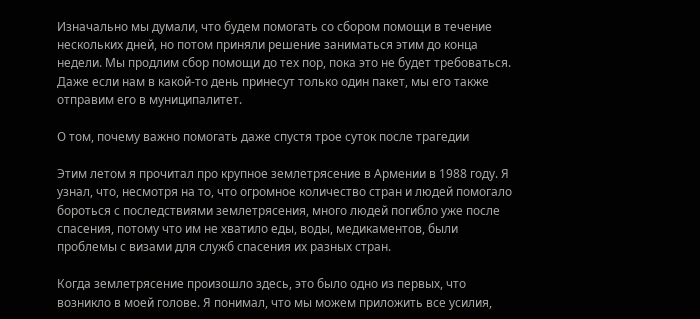Изначально мы думали, что будем помогать со сбором помощи в течение нескольких дней, но потом приняли решение заниматься этим до конца недели. Мы продлим сбор помощи до тех пор, пока это не будет требоваться. Даже если нам в какой-то день принесут только один пакет, мы его также отправим его в муниципалитет.

О том, почему важно помогать даже спустя трое суток после трагедии

Этим летом я прочитал про крупное землетрясение в Армении в 1988 году. Я узнал, что, несмотря на то, что огромное количество стран и людей помогало бороться с последствиями землетрясения, много людей погибло уже после спасения, потому что им не хватило еды, воды, медикаментов, были проблемы с визами для служб спасения их разных стран.

Когда землетрясение произошло здесь, это было одно из первых, что возникло в моей голове. Я понимал, что мы можем приложить все усилия,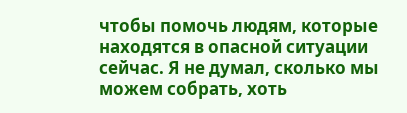чтобы помочь людям, которые находятся в опасной ситуации сейчас. Я не думал, сколько мы можем собрать, хоть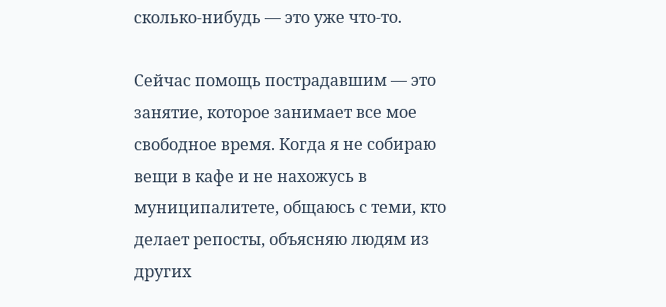сколько-нибудь — это уже что-то.

Сейчас помощь пострадавшим — это занятие, которое занимает все мое свободное время. Когда я не собираю вещи в кафе и не нахожусь в муниципалитете, общаюсь с теми, кто делает репосты, объясняю людям из других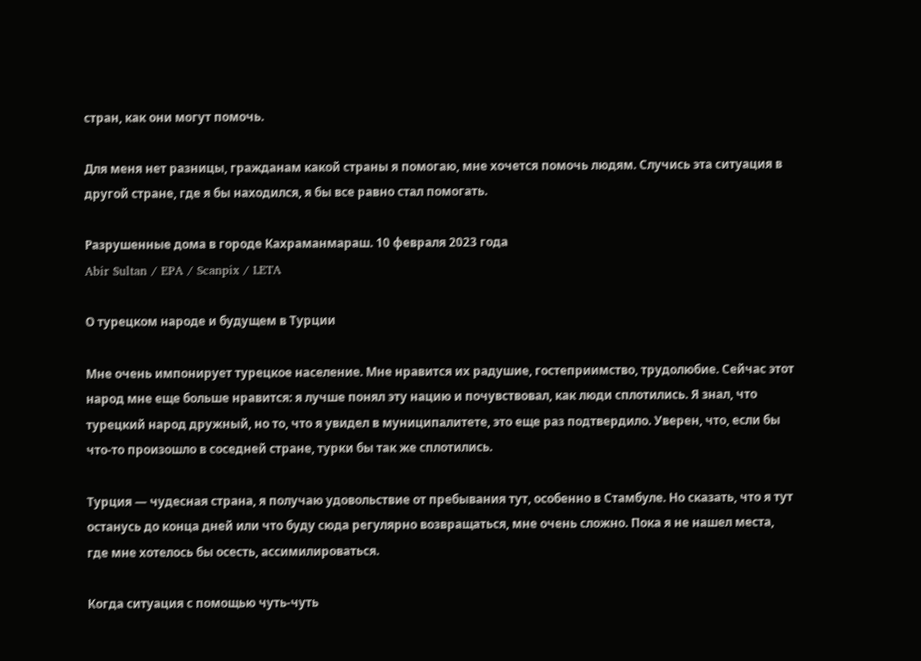стран, как они могут помочь.

Для меня нет разницы, гражданам какой страны я помогаю, мне хочется помочь людям. Случись эта ситуация в другой стране, где я бы находился, я бы все равно стал помогать.

Разрушенные дома в городе Кахраманмараш. 10 февраля 2023 года
Abir Sultan / EPA / Scanpix / LETA

О турецком народе и будущем в Турции

Мне очень импонирует турецкое население. Мне нравится их радушие, гостеприимство, трудолюбие. Сейчас этот народ мне еще больше нравится: я лучше понял эту нацию и почувствовал, как люди сплотились. Я знал, что турецкий народ дружный, но то, что я увидел в муниципалитете, это еще раз подтвердило. Уверен, что, если бы что-то произошло в соседней стране, турки бы так же сплотились.

Турция — чудесная страна, я получаю удовольствие от пребывания тут, особенно в Стамбуле. Но сказать, что я тут останусь до конца дней или что буду сюда регулярно возвращаться, мне очень сложно. Пока я не нашел места, где мне хотелось бы осесть, ассимилироваться.

Когда ситуация с помощью чуть-чуть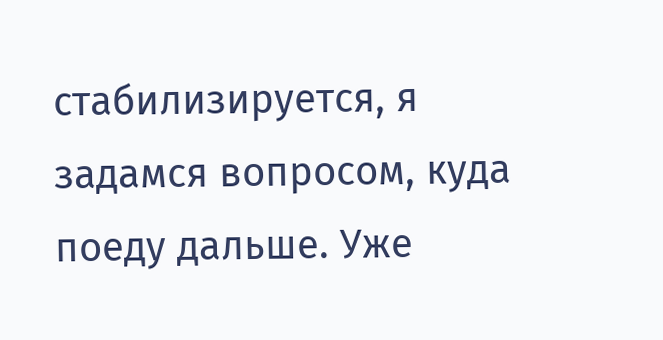стабилизируется, я задамся вопросом, куда поеду дальше. Уже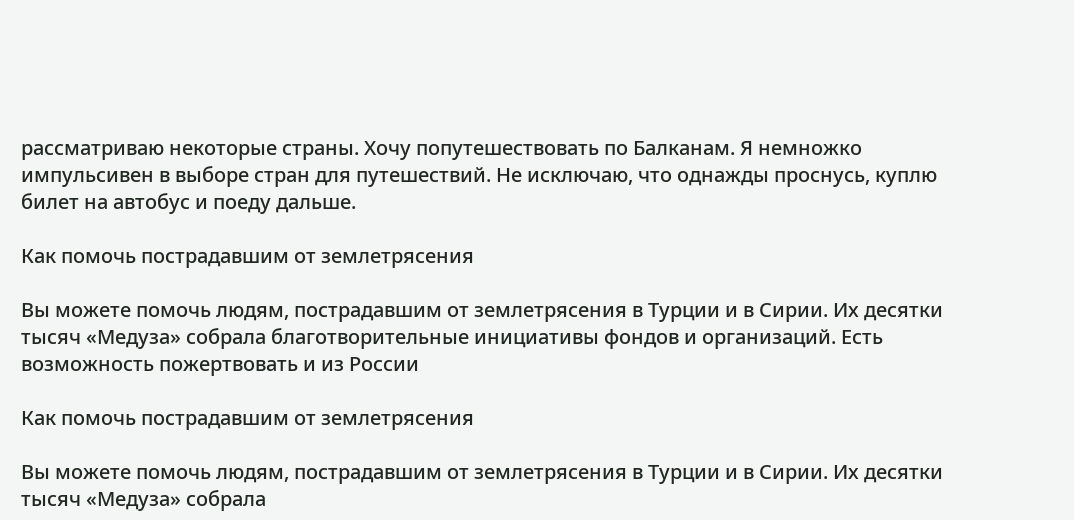рассматриваю некоторые страны. Хочу попутешествовать по Балканам. Я немножко импульсивен в выборе стран для путешествий. Не исключаю, что однажды проснусь, куплю билет на автобус и поеду дальше.

Как помочь пострадавшим от землетрясения

Вы можете помочь людям, пострадавшим от землетрясения в Турции и в Сирии. Их десятки тысяч «Медуза» собрала благотворительные инициативы фондов и организаций. Есть возможность пожертвовать и из России

Как помочь пострадавшим от землетрясения

Вы можете помочь людям, пострадавшим от землетрясения в Турции и в Сирии. Их десятки тысяч «Медуза» собрала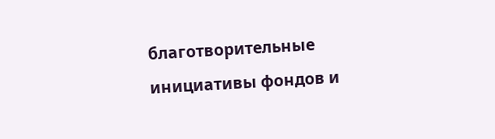благотворительные инициативы фондов и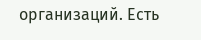организаций. Есть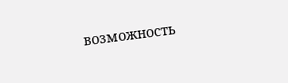возможность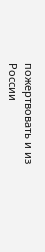пожертвовать и из России